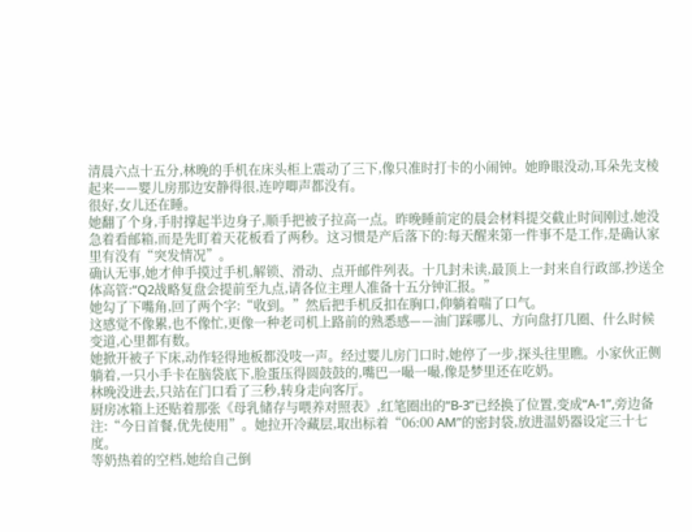清晨六点十五分,林晚的手机在床头柜上震动了三下,像只准时打卡的小闹钟。她睁眼没动,耳朵先支棱起来——婴儿房那边安静得很,连哼唧声都没有。
很好,女儿还在睡。
她翻了个身,手肘撑起半边身子,顺手把被子拉高一点。昨晚睡前定的晨会材料提交截止时间刚过,她没急着看邮箱,而是先盯着天花板看了两秒。这习惯是产后落下的:每天醒来第一件事不是工作,是确认家里有没有“突发情况”。
确认无事,她才伸手摸过手机,解锁、滑动、点开邮件列表。十几封未读,最顶上一封来自行政部,抄送全体高管:“Q2战略复盘会提前至九点,请各位主理人准备十五分钟汇报。”
她勾了下嘴角,回了两个字:“收到。”然后把手机反扣在胸口,仰躺着喘了口气。
这感觉不像累,也不像忙,更像一种老司机上路前的熟悉感——油门踩哪儿、方向盘打几圈、什么时候变道,心里都有数。
她掀开被子下床,动作轻得地板都没吱一声。经过婴儿房门口时,她停了一步,探头往里瞧。小家伙正侧躺着,一只小手卡在脑袋底下,脸蛋压得圆鼓鼓的,嘴巴一嘬一嘬,像是梦里还在吃奶。
林晚没进去,只站在门口看了三秒,转身走向客厅。
厨房冰箱上还贴着那张《母乳储存与喂养对照表》,红笔圈出的“B-3”已经换了位置,变成“A-1”,旁边备注:“今日首餐,优先使用”。她拉开冷藏层,取出标着“06:00 AM”的密封袋,放进温奶器设定三十七度。
等奶热着的空档,她给自己倒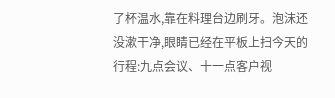了杯温水,靠在料理台边刷牙。泡沫还没漱干净,眼睛已经在平板上扫今天的行程:九点会议、十一点客户视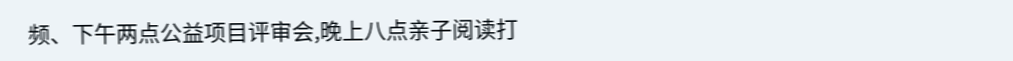频、下午两点公益项目评审会,晚上八点亲子阅读打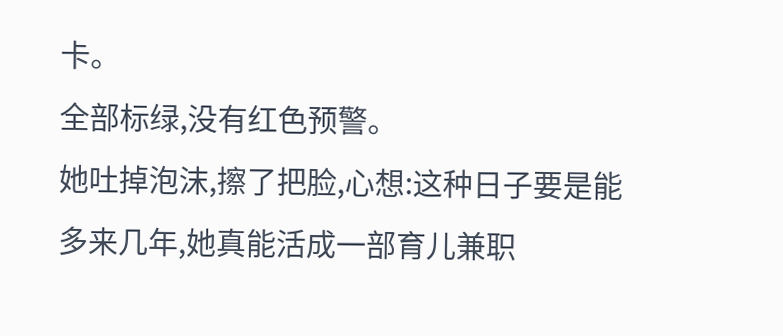卡。
全部标绿,没有红色预警。
她吐掉泡沫,擦了把脸,心想:这种日子要是能多来几年,她真能活成一部育儿兼职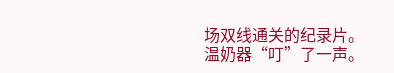场双线通关的纪录片。
温奶器“叮”了一声。